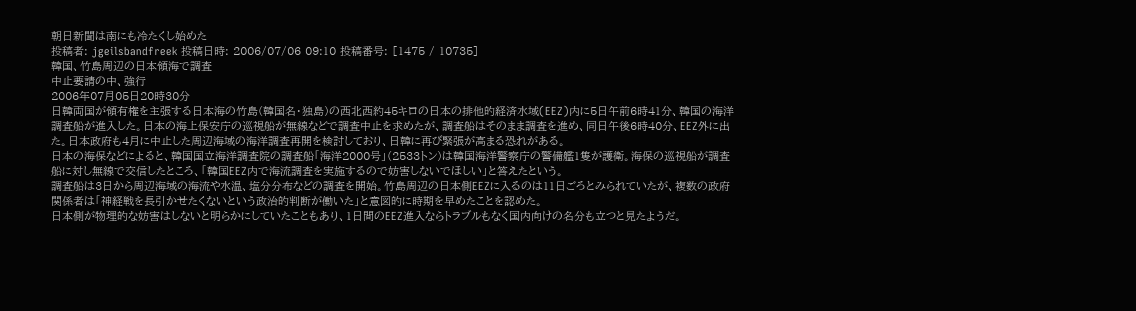朝日新聞は南にも冷たくし始めた
投稿者: jgeilsbandfreek 投稿日時: 2006/07/06 09:10 投稿番号: [1475 / 10735]
韓国、竹島周辺の日本領海で調査
中止要請の中、強行
2006年07月05日20時30分
日韓両国が領有権を主張する日本海の竹島(韓国名・独島)の西北西約45キロの日本の排他的経済水域(EEZ)内に5日午前6時41分、韓国の海洋調査船が進入した。日本の海上保安庁の巡視船が無線などで調査中止を求めたが、調査船はそのまま調査を進め、同日午後6時40分、EEZ外に出た。日本政府も4月に中止した周辺海域の海洋調査再開を検討しており、日韓に再び緊張が高まる恐れがある。
日本の海保などによると、韓国国立海洋調査院の調査船「海洋2000号」(2533トン)は韓国海洋警察庁の警備艦1隻が護衛。海保の巡視船が調査船に対し無線で交信したところ、「韓国EEZ内で海流調査を実施するので妨害しないでほしい」と答えたという。
調査船は3日から周辺海域の海流や水温、塩分分布などの調査を開始。竹島周辺の日本側EEZに入るのは11日ごろとみられていたが、複数の政府関係者は「神経戦を長引かせたくないという政治的判断が働いた」と意図的に時期を早めたことを認めた。
日本側が物理的な妨害はしないと明らかにしていたこともあり、1日間のEEZ進入ならトラブルもなく国内向けの名分も立つと見たようだ。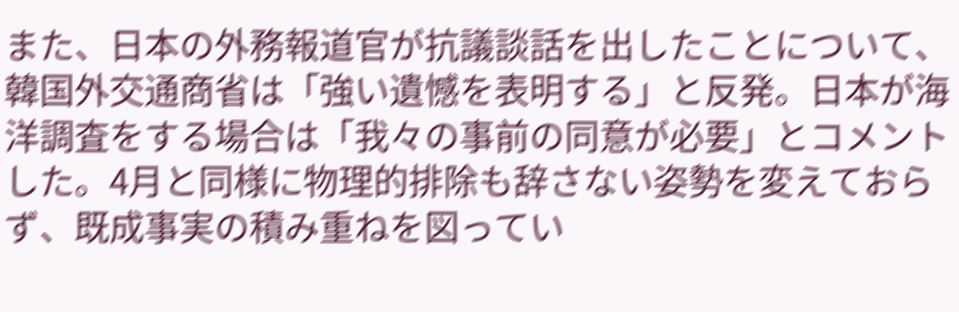また、日本の外務報道官が抗議談話を出したことについて、韓国外交通商省は「強い遺憾を表明する」と反発。日本が海洋調査をする場合は「我々の事前の同意が必要」とコメントした。4月と同様に物理的排除も辞さない姿勢を変えておらず、既成事実の積み重ねを図ってい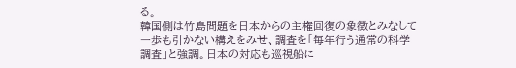る。
韓国側は竹島問題を日本からの主権回復の象徴とみなして一歩も引かない構えをみせ、調査を「毎年行う通常の科学調査」と強調。日本の対応も巡視船に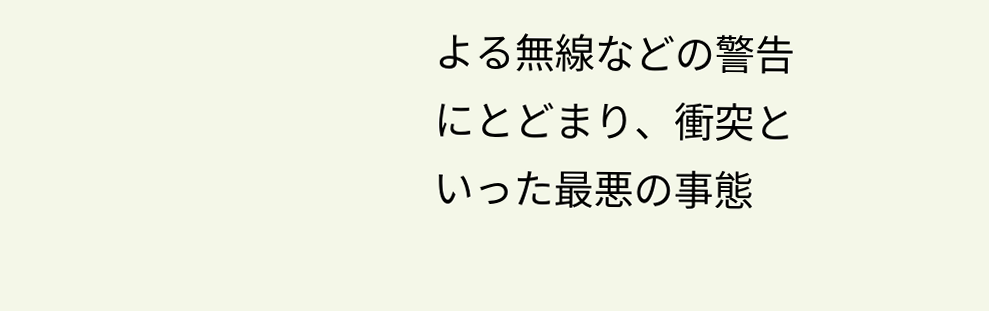よる無線などの警告にとどまり、衝突といった最悪の事態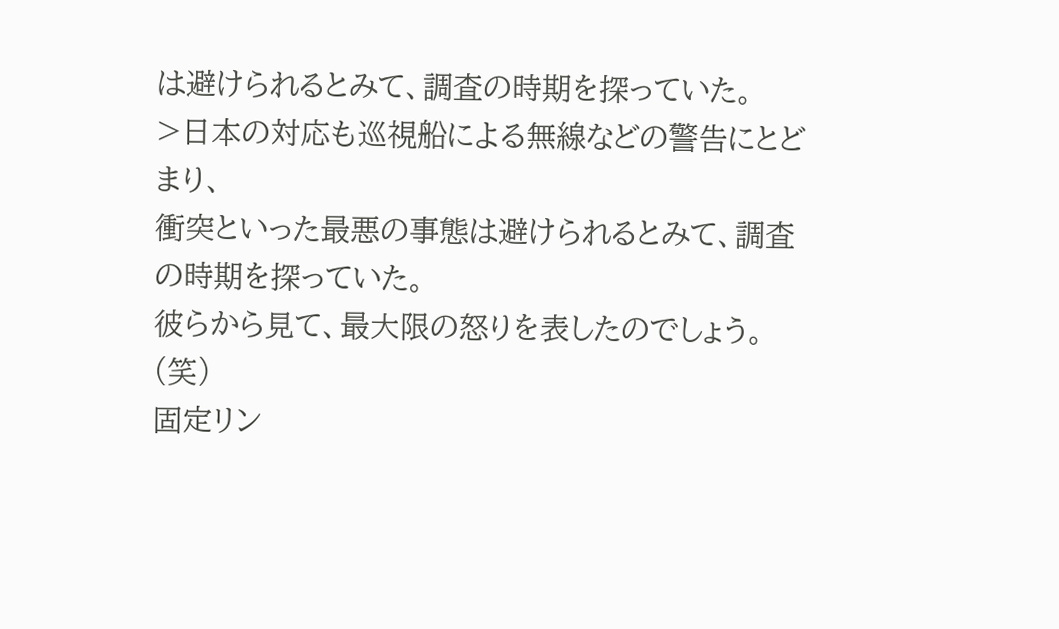は避けられるとみて、調査の時期を探っていた。
>日本の対応も巡視船による無線などの警告にとどまり、
衝突といった最悪の事態は避けられるとみて、調査の時期を探っていた。
彼らから見て、最大限の怒りを表したのでしょう。(笑)
固定リン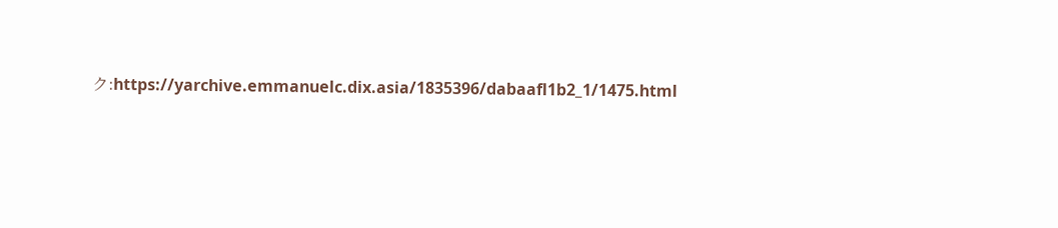ク:https://yarchive.emmanuelc.dix.asia/1835396/dabaafl1b2_1/1475.html